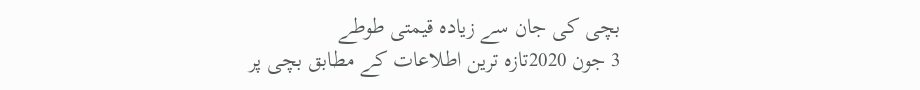بچی کی جان سے زیادہ قیمتی طوطے
3 جون 2020تازہ ترین اطلاعات کے مطابق بچی پر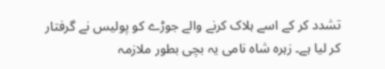تشدد کر کے اسے ہلاک کرنے والے جوڑے کو پولیس نے گرفتار کر لیا ہے۔ زہرہ شاہ نامی یہ بچی بطور ملازمہ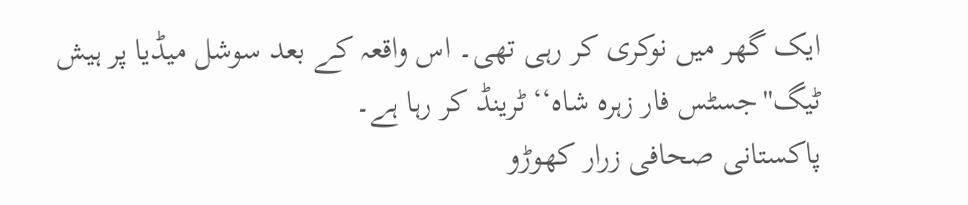ایک گھر میں نوکری کر رہی تھی۔ اس واقعہ کے بعد سوشل میڈیا پر ہیش ٹیگ''جسٹس فار زہرہ شاہ‘‘ ٹرینڈ کر رہا ہے۔
پاکستانی صحافی زرار کھوڑو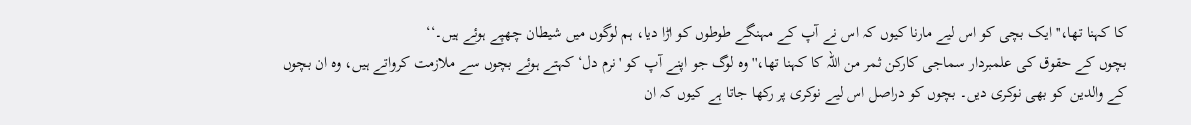کا کہنا تھا،''ایک بچی کو اس لیے مارنا کیوں کہ اس نے آپ کے مہنگے طوطوں کو اڑا دیا، ہم لوگوں میں شیطان چھپے ہوئے ہیں۔‘‘
بچوں کے حقوق کی علمبردار سماجی کارکن ثمر من اللہ کا کہنا تھا،''وہ لوگ جو اپنے آپ کو 'نرم دل‘ کہتے ہوئے بچوں سے ملازمت کرواتے ہیں، وہ ان بچوں کے والدین کو بھی نوکری دیں۔ بچوں کو دراصل اس لیے نوکری پر رکھا جاتا ہے کیوں کہ ان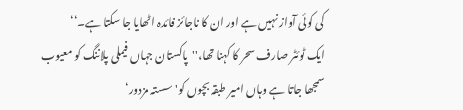کی کوئی آواز نہیں ہے اور ان کا ناجائز فائدہ اٹھایا جا سکتا ہے۔‘‘
ایک ٹوئٹر صارف سحر کا کہنا تھا،''پاکستان جہاں فیملی پلاننگ کو معیوب سمجھا جاتا ہے وہاں امیر طبقہ بچوں کو'سستہ مزدور‘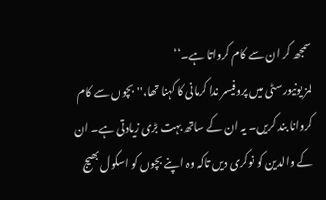سمجھ کر ان سے کام کرواتا ہے۔‘‘
لمز یونیورسٹی میں پروفیسر ندا کرمانی کا کہنا تھا،''بچوں سے کام کروانا بند کریں۔ یہ ان کے ساتھ بہت بڑی زیادتی ہے۔ ان کے والدین کو نوکری دیں تاکہ وہ اپنے بچوں کو اسکول بھیج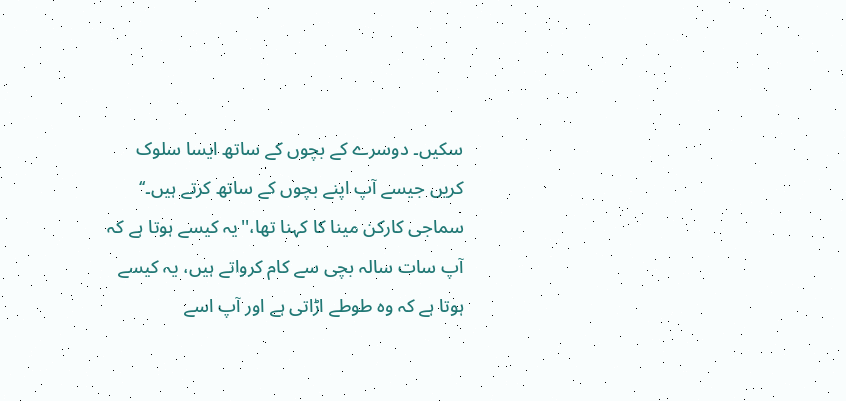سکیں۔ دوسرے کے بچوں کے ساتھ ایسا سلوک کریں جیسے آپ اپنے بچوں کے ساتھ کرتے ہیں۔‘‘
سماجی کارکن مینا کا کہنا تھا،''یہ کیسے ہوتا ہے کہ آپ سات سالہ بچی سے کام کرواتے ہیں، یہ کیسے ہوتا ہے کہ وہ طوطے اڑاتی ہے اور آپ اسے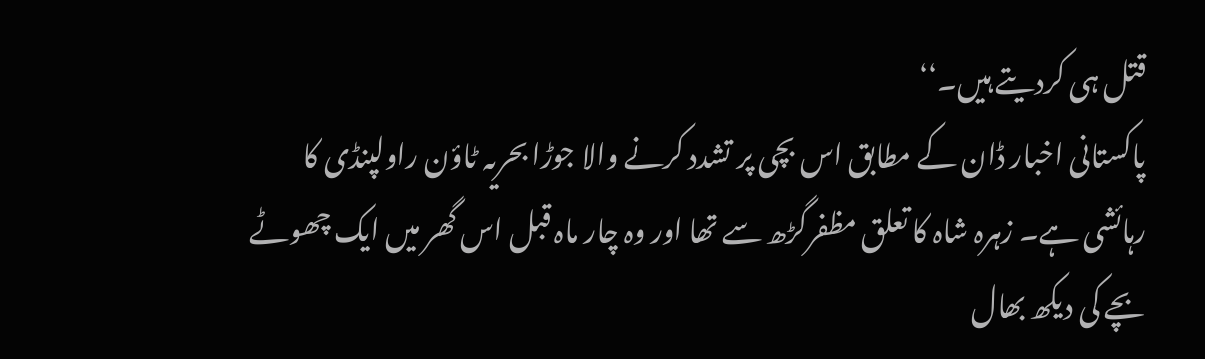قتل ہی کردیتے ہیں۔‘‘
پاکستانی اخبار ڈان کے مطابق اس بچی پر تشدد کرنے والا جوڑا بحریہ ٹاؤن راولپنڈی کا رہائشی ہے۔ زہرہ شاہ کا تعلق مظفرگڑھ سے تھا اور وہ چار ماہ قبل اس گھر میں ایک چھوٹے بچے کی دیکھ بھال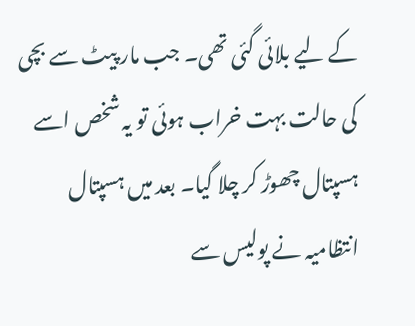کے لیے بلائی گئی تھی۔ جب مار پیٹ سے بچی کی حالت بہت خراب ہوئی تو یہ شخص اسے ہسپتال چھوڑ کر چلا گیا۔ بعد میں ہسپتال انتظامیہ نے پولیس سے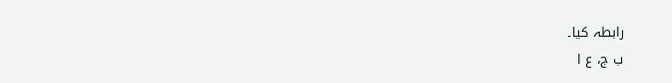رابطہ کیا۔
ب ج، ع ا